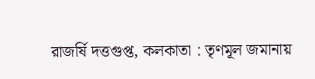রাজর্ষি দত্তগুপ্ত, কলকাতা : তৃণমূল জমানায়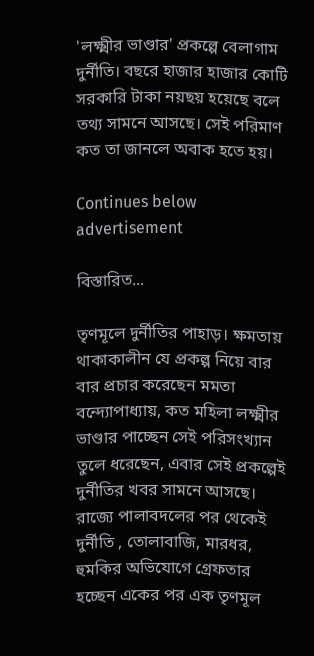'লক্ষ্মীর ভাণ্ডার' প্রকল্পে বেলাগাম দুর্নীতি। বছরে হাজার হাজার কোটি সরকারি টাকা নয়ছয় হয়েছে বলে তথ্য সামনে আসছে। সেই পরিমাণ কত তা জানলে অবাক হতে হয়।

Continues below advertisement

বিস্তারিত...

তৃণমূলে দুর্নীতির পাহাড়। ক্ষমতায় থাকাকালীন যে প্রকল্প নিয়ে বার বার প্রচার করেছেন মমতা বন্দ্যোপাধ্যায়, কত মহিলা লক্ষ্মীর ভাণ্ডার পাচ্ছেন সেই পরিসংখ্যান তুলে ধরেছেন, এবার সেই প্রকল্পেই দুর্নীতির খবর সামনে আসছে। রাজ্যে পালাবদলের পর থেকেই  দুর্নীতি , তোলাবাজি, মারধর, হুমকির অভিযোগে গ্রেফতার হচ্ছেন একের পর এক তৃণমূল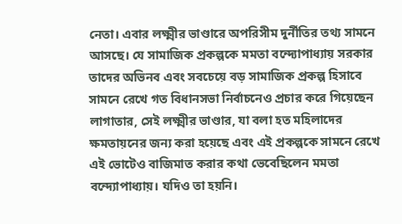নেতা। এবার লক্ষ্মীর ভাণ্ডারে অপরিসীম দুর্নীতির তথ্য সামনে আসছে। যে সামাজিক প্রকল্পকে মমতা বন্দ্যোপাধ্যায় সরকার তাদের অভিনব এবং সবচেয়ে বড় সামাজিক প্রকল্প হিসাবে সামনে রেখে গত বিধানসভা নির্বাচনেও প্রচার করে গিয়েছেন লাগাতার, সেই লক্ষ্মীর ভাণ্ডার, যা বলা হত মহিলাদের ক্ষমতায়নের জন্য করা হয়েছে এবং এই প্রকল্পকে সামনে রেখে এই ভোটেও বাজিমাত করার কথা ভেবেছিলেন মমতা বন্দ্যোপাধ্যায়। যদিও তা হয়নি।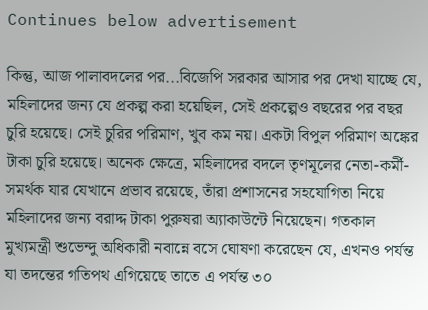Continues below advertisement

কিন্তু, আজ পালাবদলের পর...বিজেপি সরকার আসার পর দেখা যাচ্ছে যে, মহিলাদের জন্য যে প্রকল্প করা হয়েছিল, সেই প্রকল্পেও বছরের পর বছর চুরি হয়েছে। সেই চুরির পরিমাণ, খুব কম নয়। একটা বিপুল পরিমাণ অঙ্কের টাকা চুরি হয়েছে। অনেক ক্ষেত্রে, মহিলাদের বদলে তৃণমূলের নেতা-কর্মী-সমর্থক যার যেখানে প্রভাব রয়েছে, তাঁরা প্রশাসনের সহযোগিতা নিয়ে মহিলাদের জন্য বরাদ্দ টাকা পুরুষরা অ্যাকাউন্টে নিয়েছেন। গতকাল মুখ্যমন্ত্রী শুভেন্দু অধিকারী নবান্নে বসে ঘোষণা করেছেন যে, এখনও পর্যন্ত যা তদন্তের গতিপথ এগিয়েছে তাতে এ পর্যন্ত ৩০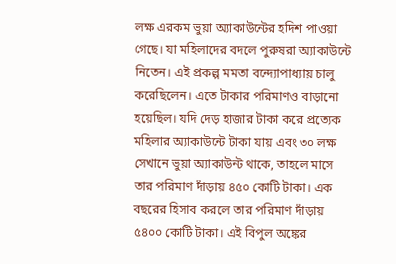লক্ষ এরকম ভুয়া অ্যাকাউন্টের হদিশ পাওয়া গেছে। যা মহিলাদের বদলে পুরুষরা অ্যাকাউন্টে নিতেন। এই প্রকল্প মমতা বন্দ্যোপাধ্যায় চালু করেছিলেন। এতে টাকার পরিমাণও বাড়ানো হয়েছিল। যদি দেড় হাজার টাকা করে প্রত্যেক মহিলার অ্যাকাউন্টে টাকা যায় এবং ৩০ লক্ষ সেখানে ভুয়া অ্যাকাউন্ট থাকে, তাহলে মাসে তার পরিমাণ দাঁড়ায় ৪৫০ কোটি টাকা। এক বছরের হিসাব করলে তার পরিমাণ দাঁড়ায় ৫৪০০ কোটি টাকা। এই বিপুল অঙ্কের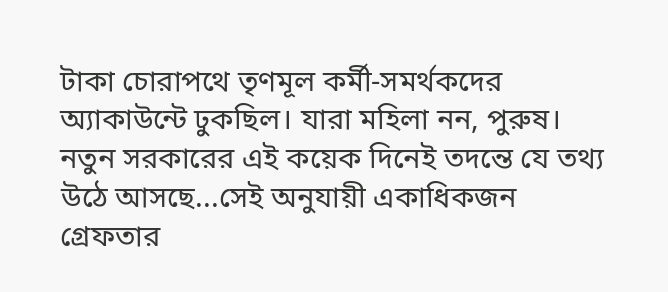টাকা চোরাপথে তৃণমূল কর্মী-সমর্থকদের অ্যাকাউন্টে ঢুকছিল। যারা মহিলা নন, পুরুষ। নতুন সরকারের এই কয়েক দিনেই তদন্তে যে তথ্য উঠে আসছে...সেই অনুযায়ী একাধিকজন গ্রেফতার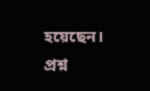হয়েছেন। প্রশ্ন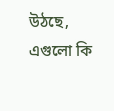উঠছে, এগুলো কি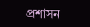প্রশাসন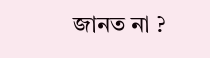জানত না ?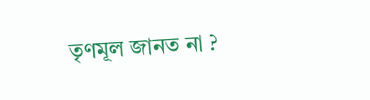তৃণমূল জানত না ?